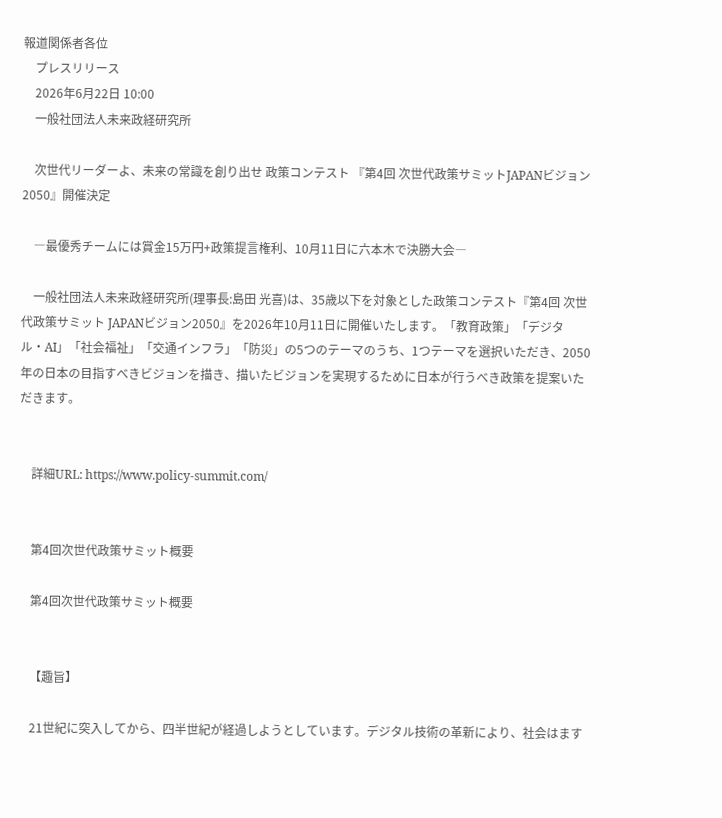報道関係者各位
    プレスリリース
    2026年6月22日 10:00
    一般社団法人未来政経研究所

    次世代リーダーよ、未来の常識を創り出せ 政策コンテスト 『第4回 次世代政策サミットJAPANビジョン2050』開催決定

    ―最優秀チームには賞金15万円+政策提言権利、10月11日に六本木で決勝大会―

    一般社団法人未来政経研究所(理事長:島田 光喜)は、35歳以下を対象とした政策コンテスト『第4回 次世代政策サミット JAPANビジョン2050』を2026年10月11日に開催いたします。「教育政策」「デジタル・AI」「社会福祉」「交通インフラ」「防災」の5つのテーマのうち、1つテーマを選択いただき、2050年の日本の目指すべきビジョンを描き、描いたビジョンを実現するために日本が行うべき政策を提案いただきます。


    詳細URL: https://www.policy-summit.com/


    第4回次世代政策サミット概要

    第4回次世代政策サミット概要


    【趣旨】

    21世紀に突入してから、四半世紀が経過しようとしています。デジタル技術の革新により、社会はます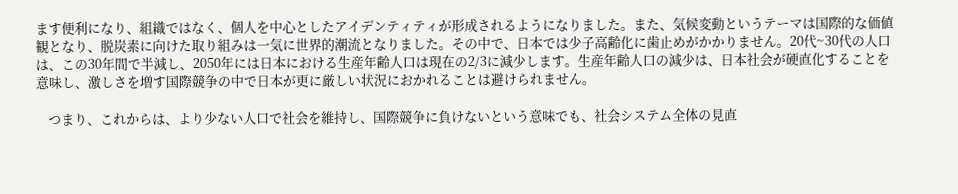ます便利になり、組織ではなく、個人を中心としたアイデンティティが形成されるようになりました。また、気候変動というテーマは国際的な価値観となり、脱炭素に向けた取り組みは一気に世界的潮流となりました。その中で、日本では少子高齢化に歯止めがかかりません。20代~30代の人口は、この30年間で半減し、2050年には日本における生産年齢人口は現在の2/3に減少します。生産年齢人口の減少は、日本社会が硬直化することを意味し、激しさを増す国際競争の中で日本が更に厳しい状況におかれることは避けられません。

    つまり、これからは、より少ない人口で社会を維持し、国際競争に負けないという意味でも、社会システム全体の見直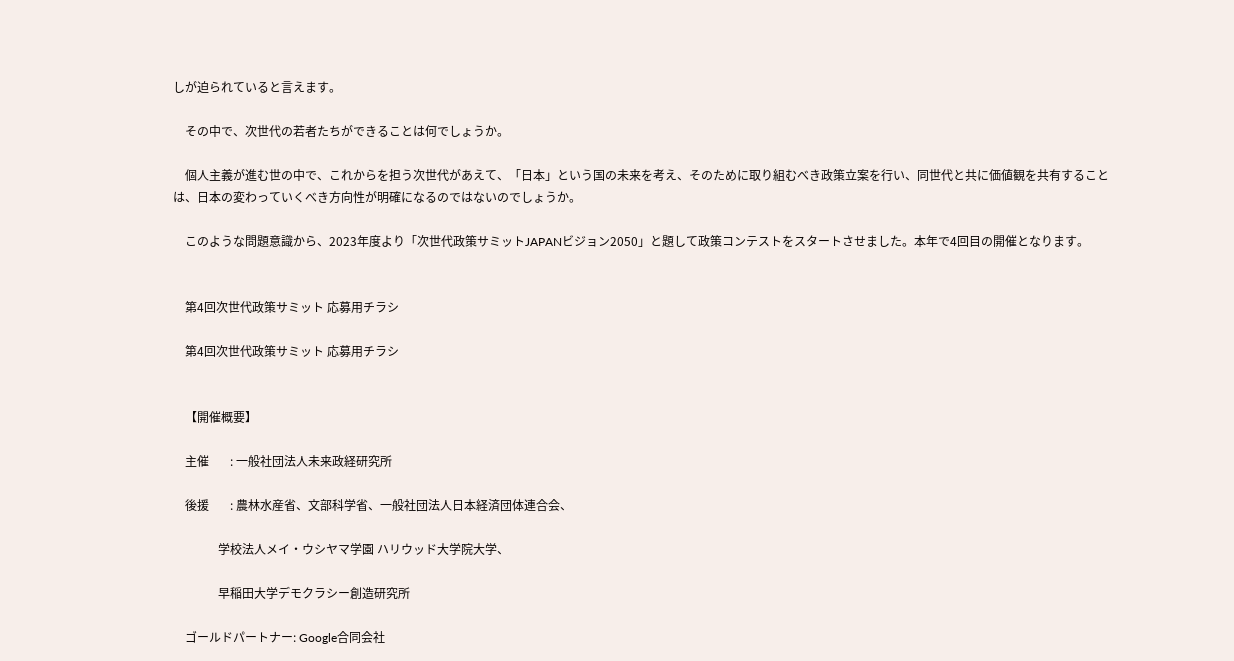しが迫られていると言えます。

    その中で、次世代の若者たちができることは何でしょうか。

    個人主義が進む世の中で、これからを担う次世代があえて、「日本」という国の未来を考え、そのために取り組むべき政策立案を行い、同世代と共に価値観を共有することは、日本の変わっていくべき方向性が明確になるのではないのでしょうか。

    このような問題意識から、2023年度より「次世代政策サミットJAPANビジョン2050」と題して政策コンテストをスタートさせました。本年で4回目の開催となります。


    第4回次世代政策サミット 応募用チラシ

    第4回次世代政策サミット 応募用チラシ


    【開催概要】

    主催       : 一般社団法人未来政経研究所

    後援       : 農林水産省、文部科学省、一般社団法人日本経済団体連合会、

               学校法人メイ・ウシヤマ学園 ハリウッド大学院大学、

               早稲田大学デモクラシー創造研究所

    ゴールドパートナー: Google合同会社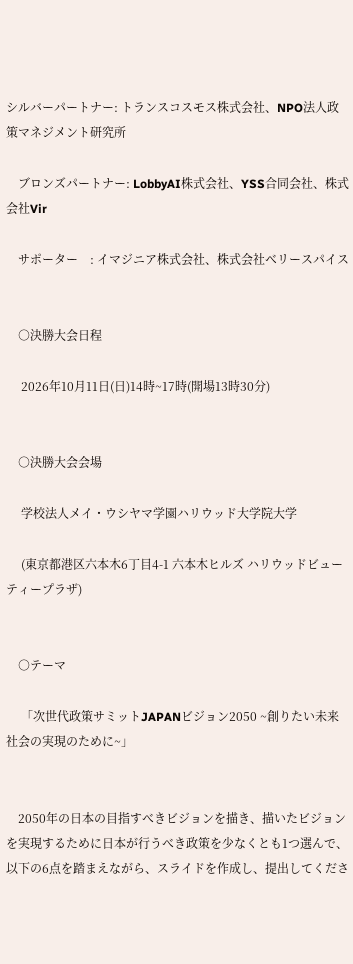シルバーパートナー: トランスコスモス株式会社、NPO法人政策マネジメント研究所

    ブロンズパートナー: LobbyAI株式会社、YSS合同会社、株式会社Vir

    サポーター    : イマジニア株式会社、株式会社ベリースパイス


    ○決勝大会日程

     2026年10月11日(日)14時~17時(開場13時30分)


    ○決勝大会会場

     学校法人メイ・ウシヤマ学園ハリウッド大学院大学

     (東京都港区六本木6丁目4-1 六本木ヒルズ ハリウッドビューティープラザ)


    ○テーマ

     「次世代政策サミットJAPANビジョン2050 ~創りたい未来社会の実現のために~」


    2050年の日本の目指すべきビジョンを描き、描いたビジョンを実現するために日本が行うべき政策を少なくとも1つ選んで、以下の6点を踏まえながら、スライドを作成し、提出してくださ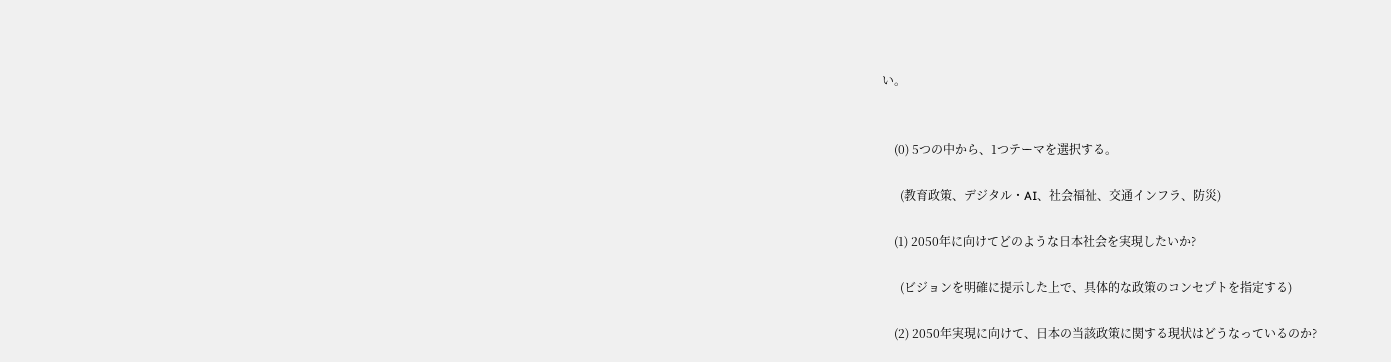い。


    (0) 5つの中から、1つテーマを選択する。

      (教育政策、デジタル・AI、社会福祉、交通インフラ、防災)

    (1) 2050年に向けてどのような日本社会を実現したいか?

      (ビジョンを明確に提示した上で、具体的な政策のコンセプトを指定する)

    (2) 2050年実現に向けて、日本の当該政策に関する現状はどうなっているのか?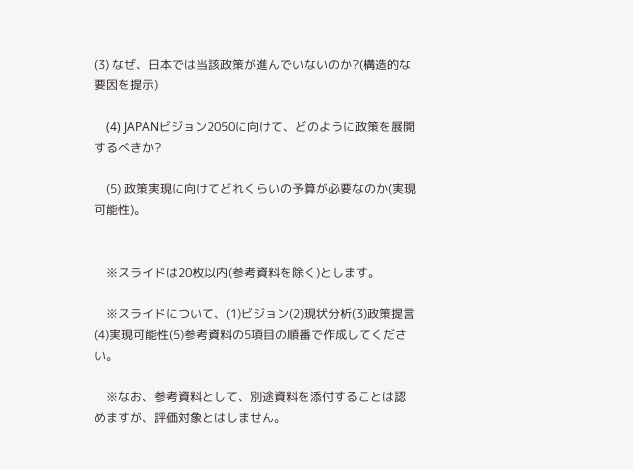(3) なぜ、日本では当該政策が進んでいないのか?(構造的な要因を提示)

    (4) JAPANビジョン2050に向けて、どのように政策を展開するべきか?

    (5) 政策実現に向けてどれくらいの予算が必要なのか(実現可能性)。


    ※スライドは20枚以内(参考資料を除く)とします。

    ※スライドについて、(1)ビジョン(2)現状分析(3)政策提言(4)実現可能性(5)参考資料の5項目の順番で作成してください。

    ※なお、参考資料として、別途資料を添付することは認めますが、評価対象とはしません。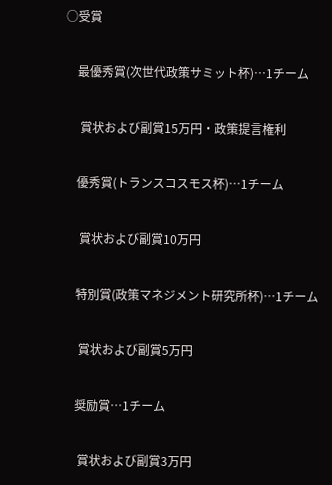○受賞

    最優秀賞(次世代政策サミット杯)…1チーム

     賞状および副賞15万円・政策提言権利

    優秀賞(トランスコスモス杯)…1チーム

     賞状および副賞10万円

    特別賞(政策マネジメント研究所杯)…1チーム

     賞状および副賞5万円

    奨励賞…1チーム

     賞状および副賞3万円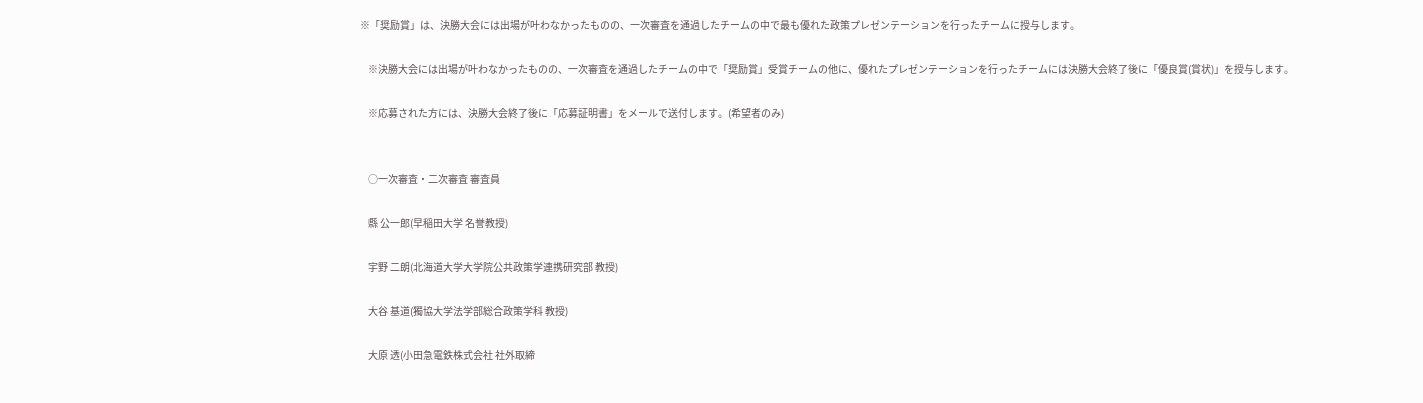※「奨励賞」は、決勝大会には出場が叶わなかったものの、一次審査を通過したチームの中で最も優れた政策プレゼンテーションを行ったチームに授与します。

    ※決勝大会には出場が叶わなかったものの、一次審査を通過したチームの中で「奨励賞」受賞チームの他に、優れたプレゼンテーションを行ったチームには決勝大会終了後に「優良賞(賞状)」を授与します。

    ※応募された方には、決勝大会終了後に「応募証明書」をメールで送付します。(希望者のみ)


    ○一次審査・二次審査 審査員

    縣 公一郎(早稲田大学 名誉教授)

    宇野 二朗(北海道大学大学院公共政策学連携研究部 教授)

    大谷 基道(獨協大学法学部総合政策学科 教授)

    大原 透(小田急電鉄株式会社 社外取締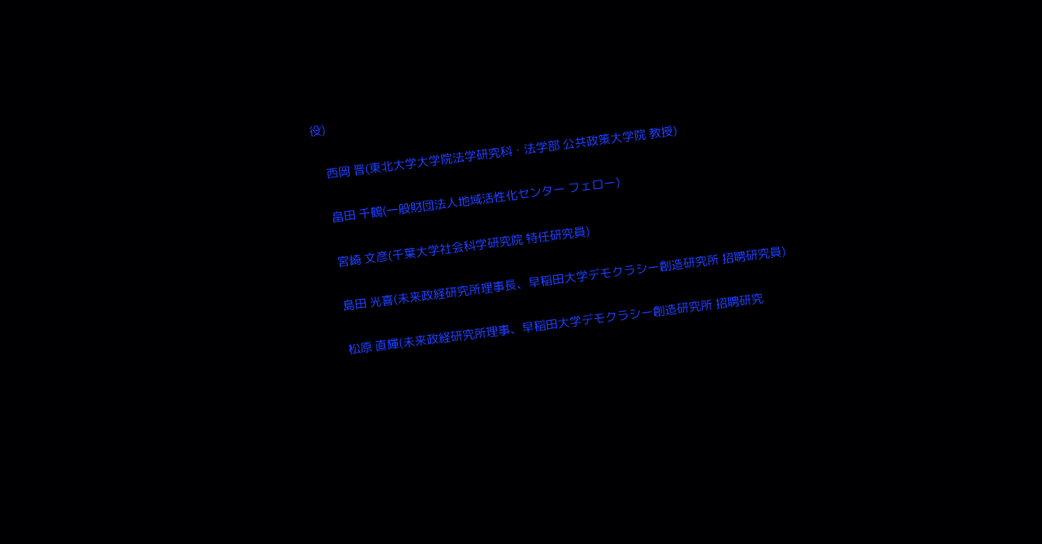役)

    西岡 晋(東北大学大学院法学研究科・法学部 公共政策大学院 教授)

    畠田 千鶴(一般財団法人地域活性化センター フェロー)

    宮崎 文彦(千葉大学社会科学研究院 特任研究員)

    島田 光喜(未来政経研究所理事長、早稲田大学デモクラシー創造研究所 招聘研究員)

    松原 直輝(未来政経研究所理事、早稲田大学デモクラシー創造研究所 招聘研究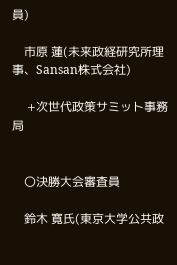員)

    市原 蓮(未来政経研究所理事、Sansan株式会社)

     +次世代政策サミット事務局


    〇決勝大会審査員

    鈴木 寛氏(東京大学公共政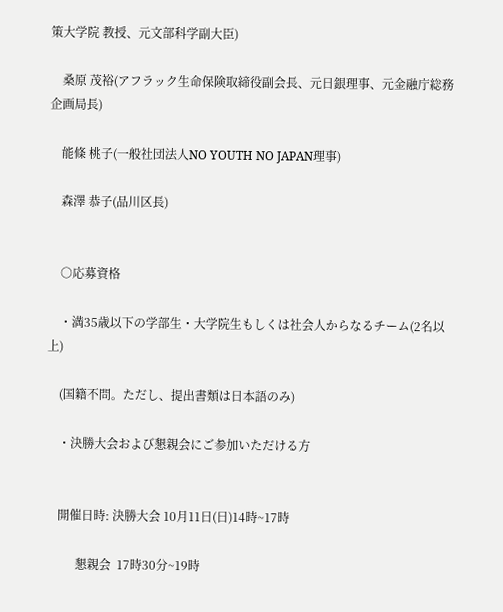策大学院 教授、元文部科学副大臣)

    桑原 茂裕(アフラック生命保険取締役副会長、元日銀理事、元金融庁総務企画局長)

    能條 桃子(一般社団法人NO YOUTH NO JAPAN理事)

    森澤 恭子(品川区長)


    ○応募資格

    ・満35歳以下の学部生・大学院生もしくは社会人からなるチーム(2名以上)

    (国籍不問。ただし、提出書類は日本語のみ)

    ・決勝大会および懇親会にご参加いただける方


    開催日時: 決勝大会 10月11日(日)14時~17時

          懇親会  17時30分~19時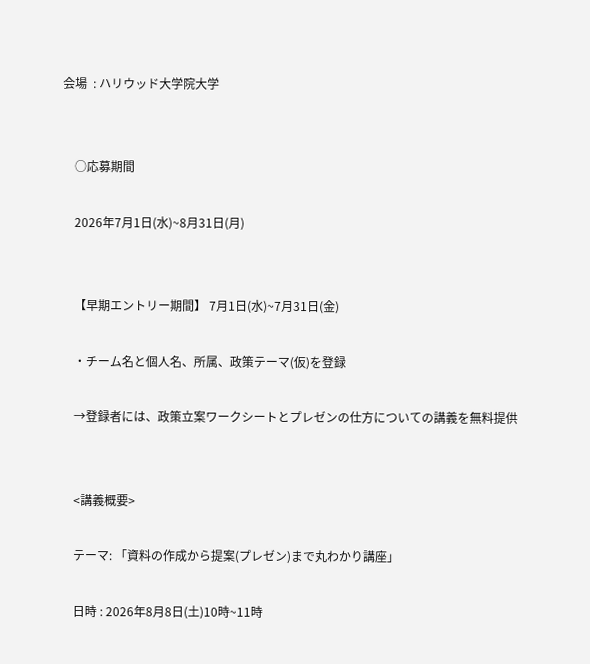会場  : ハリウッド大学院大学


    ○応募期間

    2026年7月1日(水)~8月31日(月)


    【早期エントリー期間】 7月1日(水)~7月31日(金)

    ・チーム名と個人名、所属、政策テーマ(仮)を登録

    →登録者には、政策立案ワークシートとプレゼンの仕方についての講義を無料提供


    <講義概要>

    テーマ: 「資料の作成から提案(プレゼン)まで丸わかり講座」

    日時 : 2026年8月8日(土)10時~11時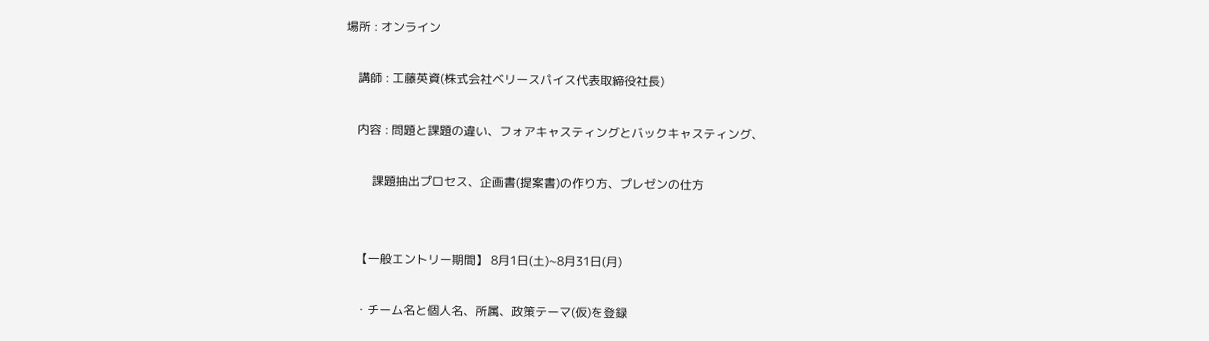場所 : オンライン

    講師 : 工藤英資(株式会社ベリースパイス代表取締役社長)

    内容 : 問題と課題の違い、フォアキャスティングとバックキャスティング、

         課題抽出プロセス、企画書(提案書)の作り方、プレゼンの仕方


    【一般エントリー期間】 8月1日(土)~8月31日(月)

    ・チーム名と個人名、所属、政策テーマ(仮)を登録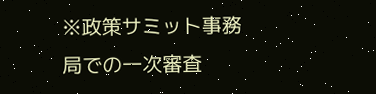※政策サミット事務局での一次審査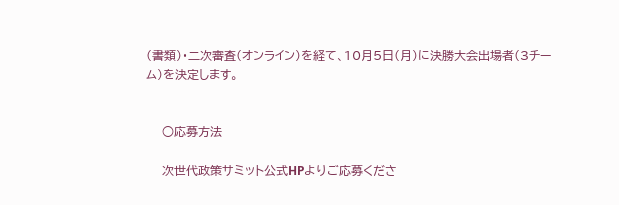(書類)・二次審査(オンライン)を経て、10月5日(月)に決勝大会出場者(3チーム)を決定します。


    ○応募方法

    次世代政策サミット公式HPよりご応募くださ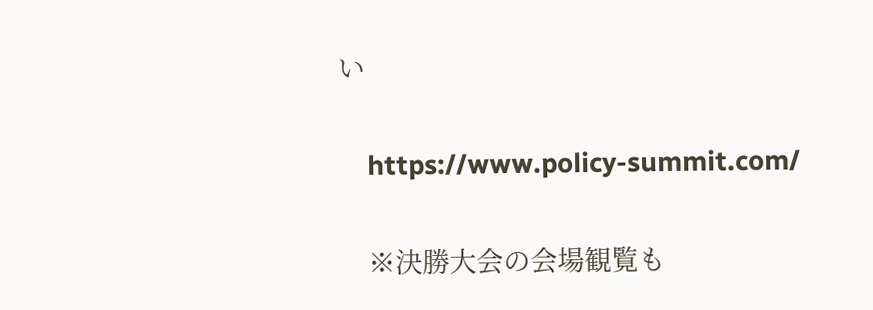い

    https://www.policy-summit.com/

    ※決勝大会の会場観覧も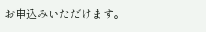お申込みいただけます。